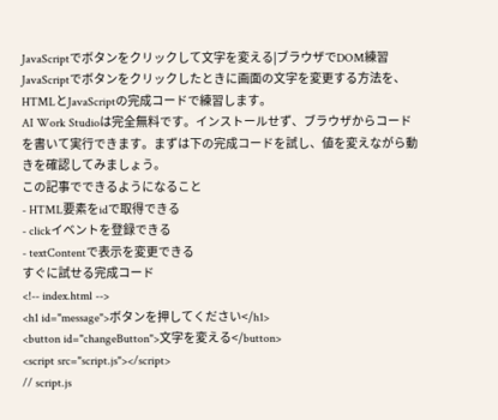JavaScriptでボタンをクリックして文字を変える|ブラウザでDOM練習
JavaScriptでボタンをクリックしたときに画面の文字を変更する方法を、HTMLとJavaScriptの完成コードで練習します。
AI Work Studioは完全無料です。インストールせず、ブラウザからコードを書いて実行できます。まずは下の完成コードを試し、値を変えながら動きを確認してみましょう。
この記事でできるようになること
- HTML要素をidで取得できる
- clickイベントを登録できる
- textContentで表示を変更できる
すぐに試せる完成コード
<!-- index.html -->
<h1 id="message">ボタンを押してください</h1>
<button id="changeButton">文字を変える</button>
<script src="script.js"></script>
// script.js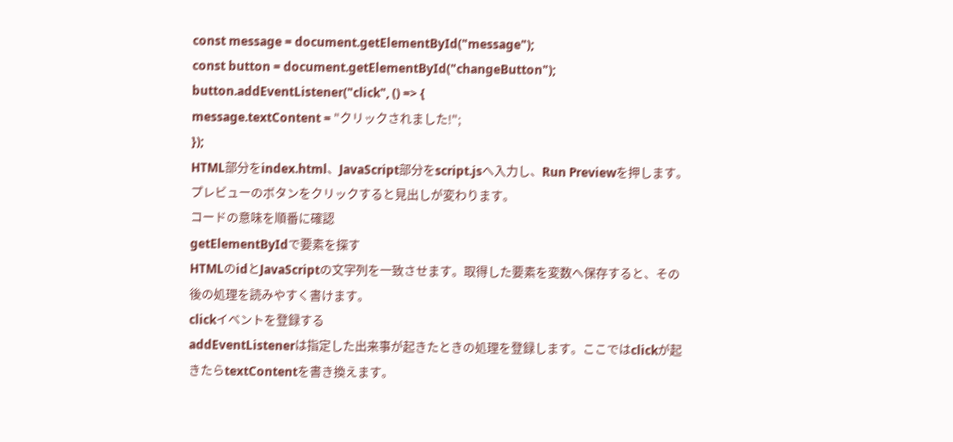const message = document.getElementById("message");
const button = document.getElementById("changeButton");
button.addEventListener("click", () => {
message.textContent = "クリックされました!";
});
HTML部分をindex.html、JavaScript部分をscript.jsへ入力し、Run Previewを押します。プレビューのボタンをクリックすると見出しが変わります。
コードの意味を順番に確認
getElementByIdで要素を探す
HTMLのidとJavaScriptの文字列を一致させます。取得した要素を変数へ保存すると、その後の処理を読みやすく書けます。
clickイベントを登録する
addEventListenerは指定した出来事が起きたときの処理を登録します。ここではclickが起きたらtextContentを書き換えます。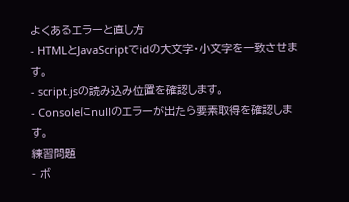よくあるエラーと直し方
- HTMLとJavaScriptでidの大文字・小文字を一致させます。
- script.jsの読み込み位置を確認します。
- Consoleにnullのエラーが出たら要素取得を確認します。
練習問題
- ボ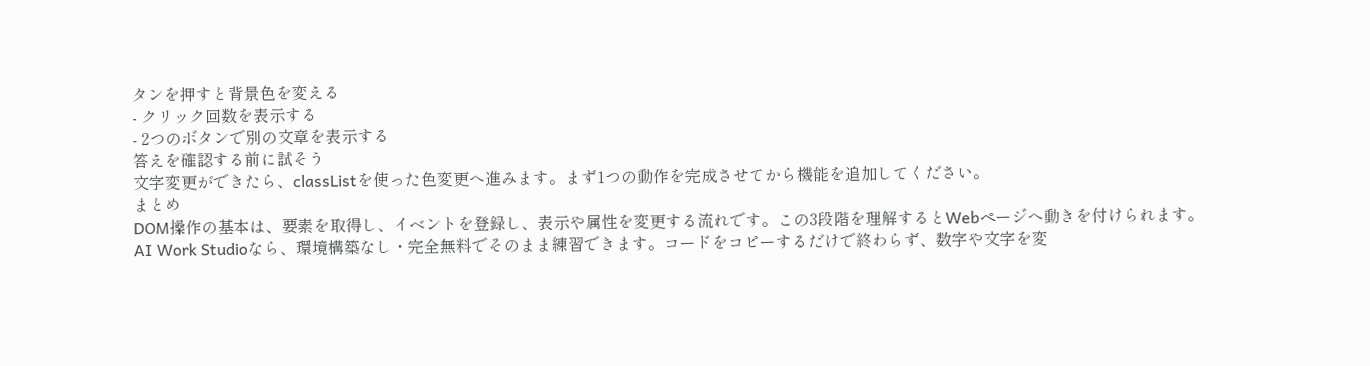タンを押すと背景色を変える
- クリック回数を表示する
- 2つのボタンで別の文章を表示する
答えを確認する前に試そう
文字変更ができたら、classListを使った色変更へ進みます。まず1つの動作を完成させてから機能を追加してください。
まとめ
DOM操作の基本は、要素を取得し、イベントを登録し、表示や属性を変更する流れです。この3段階を理解するとWebページへ動きを付けられます。
AI Work Studioなら、環境構築なし・完全無料でそのまま練習できます。コードをコピーするだけで終わらず、数字や文字を変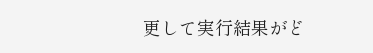更して実行結果がど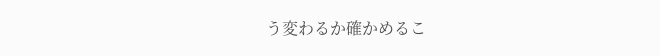う変わるか確かめるこ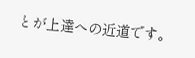とが上達への近道です。